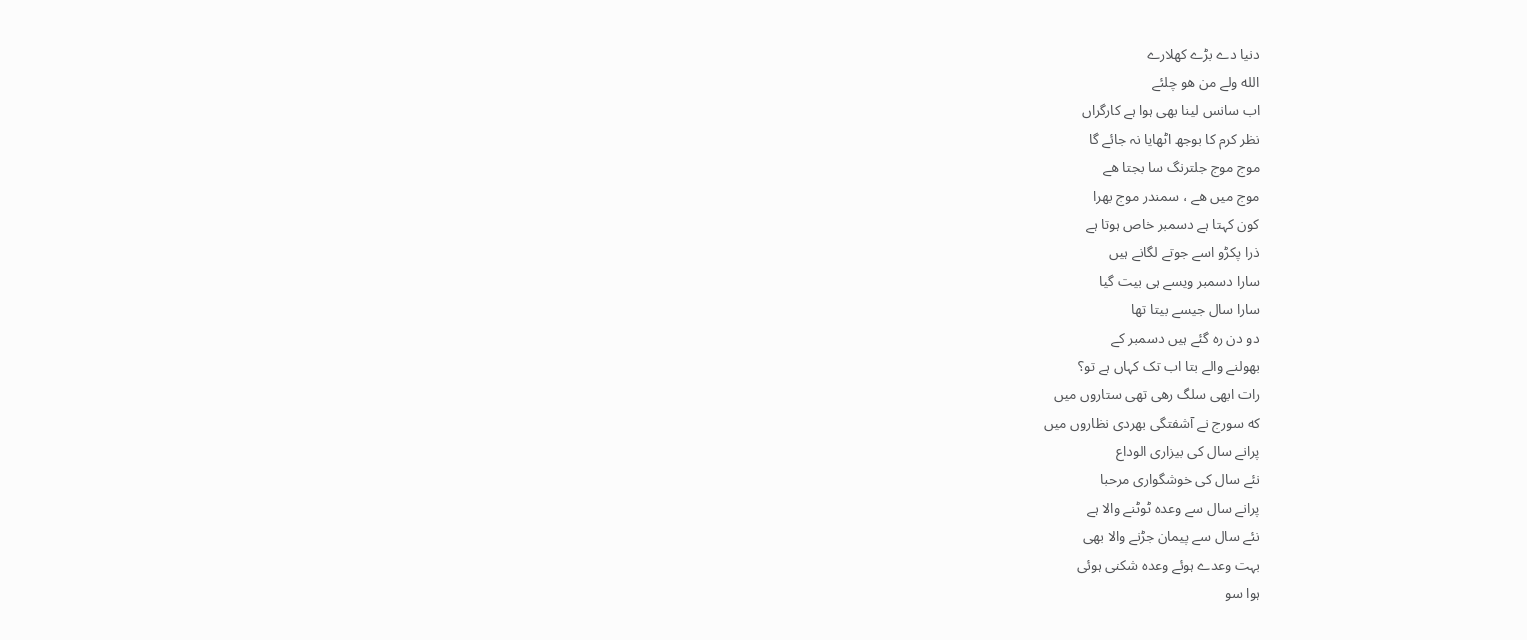دنیا دے بڑے کھلارے
الله ولے من هو چلئے
اب سانس لینا بھی ہوا ہے کارگراں
نظر کرم کا بوجھ اٹھایا نہ جائے گا
موج موج جلترنگ سا بجتا هے
موج میں هے ، سمندر موج بھرا
کون کہتا ہے دسمبر خاص ہوتا ہے
ذرا پکڑو اسے جوتے لگانے ہیں
سارا دسمبر ویسے ہی بیت گیا
سارا سال جیسے بیتا تھا
دو دن رہ گئے ہیں دسمبر کے
بھولنے والے بتا اب تک کہاں ہے تو؟
رات ابھی سلگ رهی تھی ستاروں میں
که سورج نے آشفتگی بھردی نظاروں میں
پرانے سال کی بیزاری الوداع
نئے سال کی خوشگواری مرحبا
پرانے سال سے وعدہ ٹوٹنے والا ہے
نئے سال سے پیمان جڑنے والا بھی
بہت وعدے ہوئے وعدہ شکنی ہوئی
ہوا سو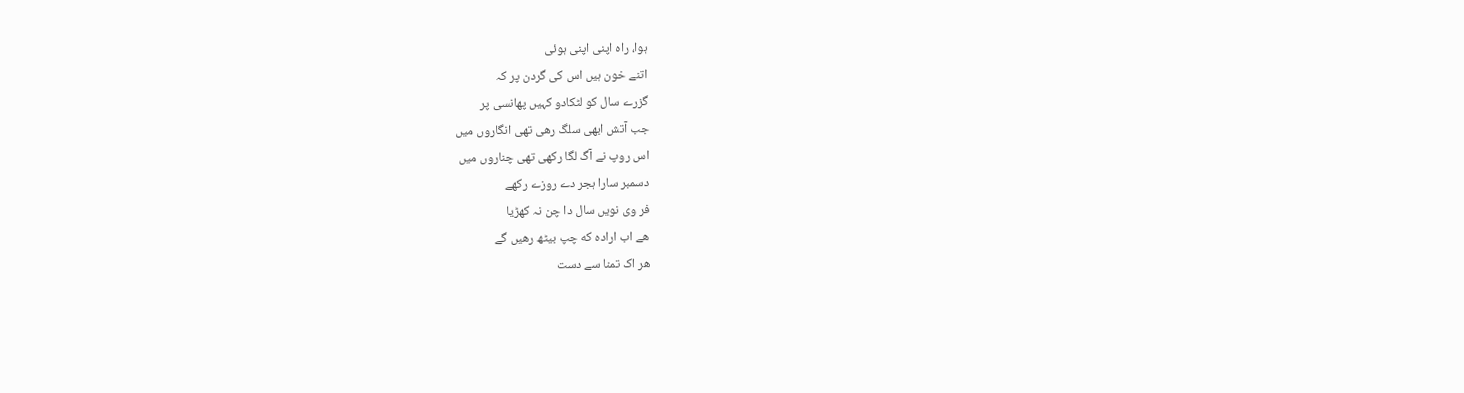ہوا، راہ اپنی اپنی ہوئی
اتنے خون ہیں اس کی گردن پر کہ
گزرے سال کو لٹکادو کہیں پھانسی پر
جب آتش ابھی سلگ رهی تھی انگاروں میں
اس روپ نے آگ لگا رکھی تھی چناروں میں
دسمبر سارا ہجر دے روزے رکھے
فر وی نویں سال دا چن نہ کھڑیا
هے اب اراده که چپ بیٹھ رهیں گے
هر اک تمنا سے دست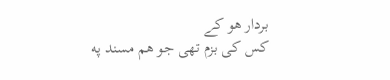بردار هو کے
کس کی بزم تھی جو هم مسند په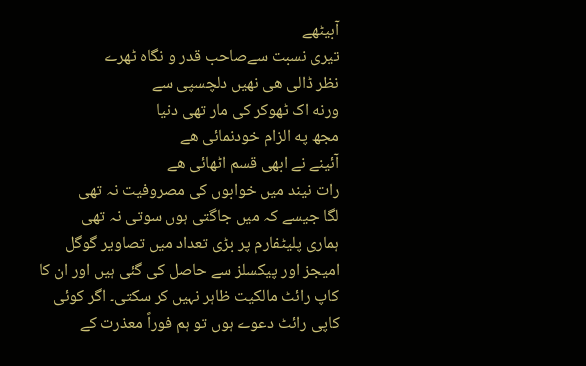آبیٹھے
تیری نسبت سےصاحب قدر و نگاه ٹھرے
نظر ڈالی هی نهیں دلچسپی سے
ورنه اک ٹھوکر کی مار تھی دنیا
مجھ په الزام خودنمائی هے
آئینے نے ابھی قسم اٹھائی هے
رات نیند میں خوابوں کی مصروفیت نہ تھی
لگا جیسے کہ میں جاگتی ہوں سوتی نہ تھی
ہماری پلیٹفارم پر بڑی تعداد میں تصاویر گوگل امیجز اور پیکسلز سے حاصل کی گئی ہیں اور ان کا کاپ رائٹ مالکیت ظاہر نہیں کر سکتی۔ اگر کوئی کاپی رائٹ دعوے ہوں تو ہم فوراً معذرت کے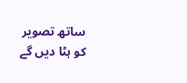ساتھ تصویر کو ہٹا دیں گے